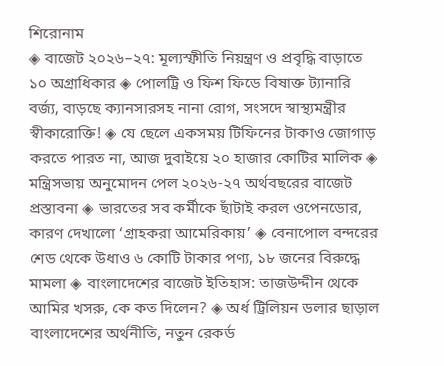শিরোনাম
◈ বাজেট ২০২৬–২৭: মূল্যস্ফীতি নিয়ন্ত্রণ ও প্রবৃদ্ধি বাড়াতে ১০ অগ্রাধিকার ◈ পোলট্রি ও ফিশ ফিডে বিষাক্ত ট্যানারি বর্জ্য, বাড়ছে ক্যানসারসহ নানা রোগ, সংসদে স্বাস্থ্যমন্ত্রীর স্বীকারোক্তি! ◈ যে ছেলে একসময় টিফিনের টাকাও জোগাড় করতে পারত না, আজ দুবাইয়ে ২০ হাজার কোটির মালিক ◈ মন্ত্রিসভায় অনুমোদন পেল ২০২৬-২৭ অর্থবছরের বাজেট প্রস্তাবনা ◈ ভারতের সব কর্মীকে ছাঁটাই করল ওপেনডোর, কারণ দেখালো ‘গ্রাহকরা আমেরিকায়’ ◈ বেনাপোল বন্দরের শেড থেকে উধাও ৬ কোটি টাকার পণ্য, ১৮ জনের বিরুদ্ধে মামলা ◈ বাংলাদেশের বাজেট ইতিহাস: তাজউদ্দীন থেকে আমির খসরু, কে কত দিলেন? ◈ অর্ধ ট্রিলিয়ন ডলার ছাড়াল বাংলাদেশের অর্থনীতি, নতুন রেকর্ড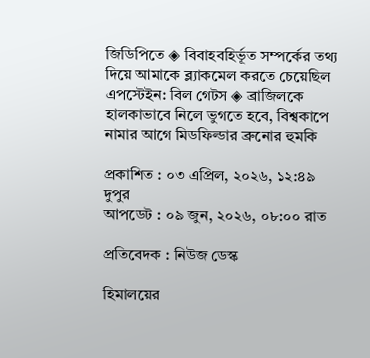জিডিপিতে ◈ বিবাহবহির্ভূত সম্পর্কের তথ্য দিয়ে আমাকে ব্ল্যাকমেল করতে চেয়েছিল এপস্টেইন: বিল গেটস ◈ ব্রাজিলকে হালকাভাবে নিলে ভুগতে হবে, বিশ্বকাপে নামার আগে মিডফিল্ডার ব্রুনোর হুম‌কি

প্রকাশিত : ০৩ এপ্রিল, ২০২৬, ১২:৪৯ দুপুর
আপডেট : ০৯ জুন, ২০২৬, ০৮:০০ রাত

প্রতিবেদক : নিউজ ডেস্ক

হিমালয়ের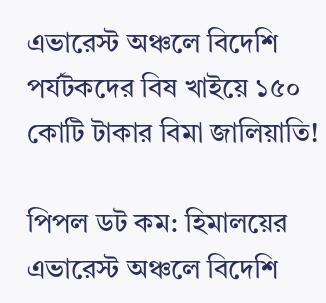এভারেস্ট অঞ্চলে বিদেশি পর্যটকদের বিষ খাইয়ে ১৫০ কোটি টাকার বিমা জালিয়াতি!

পিপল ডট কম: হিমালয়ের এভারেস্ট অঞ্চলে বিদেশি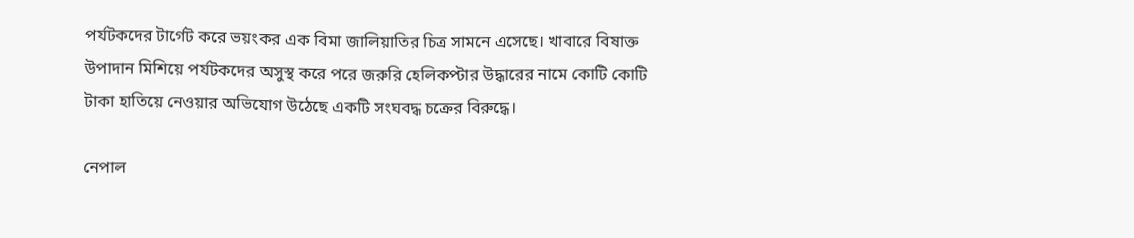পর্যটকদের টার্গেট করে ভয়ংকর এক বিমা জালিয়াতির চিত্র সামনে এসেছে। খাবারে বিষাক্ত উপাদান মিশিয়ে পর্যটকদের অসুস্থ করে পরে জরুরি হেলিকপ্টার উদ্ধারের নামে কোটি কোটি টাকা হাতিয়ে নেওয়ার অভিযোগ উঠেছে একটি সংঘবদ্ধ চক্রের বিরুদ্ধে।

নেপাল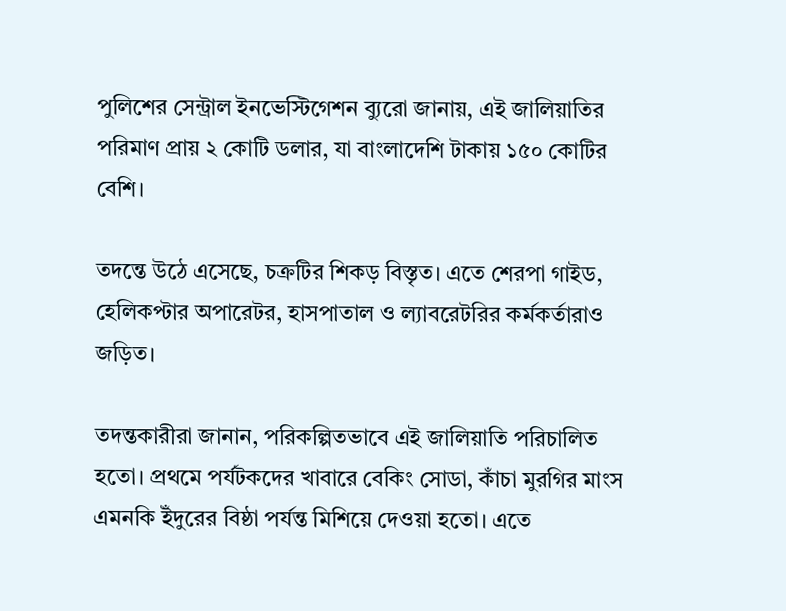পুলিশের সেন্ট্রাল ইনভেস্টিগেশন ব্যুরো জানায়, এই জালিয়াতির পরিমাণ প্রায় ২ কোটি ডলার, যা বাংলাদেশি টাকায় ১৫০ কোটির বেশি।

তদন্তে উঠে এসেছে, চক্রটির শিকড় বিস্তৃত। এতে শেরপা গাইড, হেলিকপ্টার অপারেটর, হাসপাতাল ও ল্যাবরেটরির কর্মকর্তারাও জড়িত।

তদন্তকারীরা জানান, পরিকল্পিতভাবে এই জালিয়াতি পরিচালিত হতো। প্রথমে পর্যটকদের খাবারে বেকিং সোডা, কাঁচা মুরগির মাংস এমনকি ইঁদুরের বিষ্ঠা পর্যন্ত মিশিয়ে দেওয়া হতো। এতে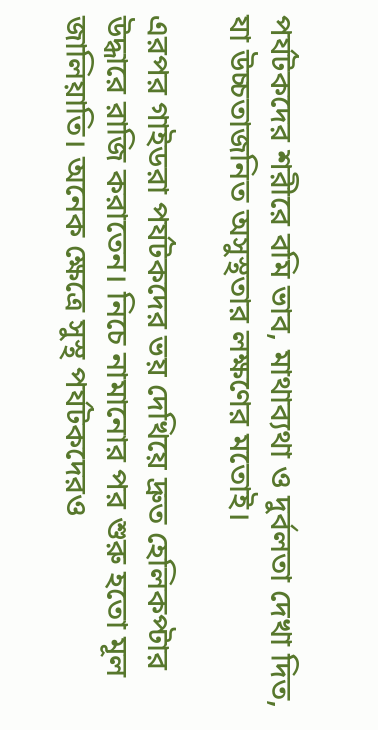পর্যটকদের শরীরে বমি ভাব, মাথাব্যথা ও দুর্বলতা দেখা দিত, যা উচ্চতাজনিত অসুস্থতার লক্ষণের মতোই।

এরপর গাইডরা পর্যটকদের ভয় দেখিয়ে দ্রুত হেলিকপ্টার উদ্ধারে রাজি করাতেন। নিচে নামানোর পর শুরু হতো মূল জালিয়াতি। অনেক ক্ষেত্রে সুস্থ পর্যটকদেরও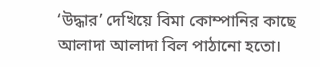‘উদ্ধার’ দেখিয়ে বিমা কোম্পানির কাছে আলাদা আলাদা বিল পাঠানো হতো।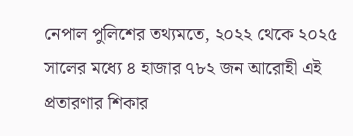নেপাল পুলিশের তথ্যমতে, ২০২২ থেকে ২০২৫ সালের মধ্যে ৪ হাজার ৭৮২ জন আরোহী এই প্রতারণার শিকার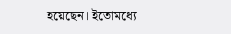হয়েছেন। ইতোমধ্যে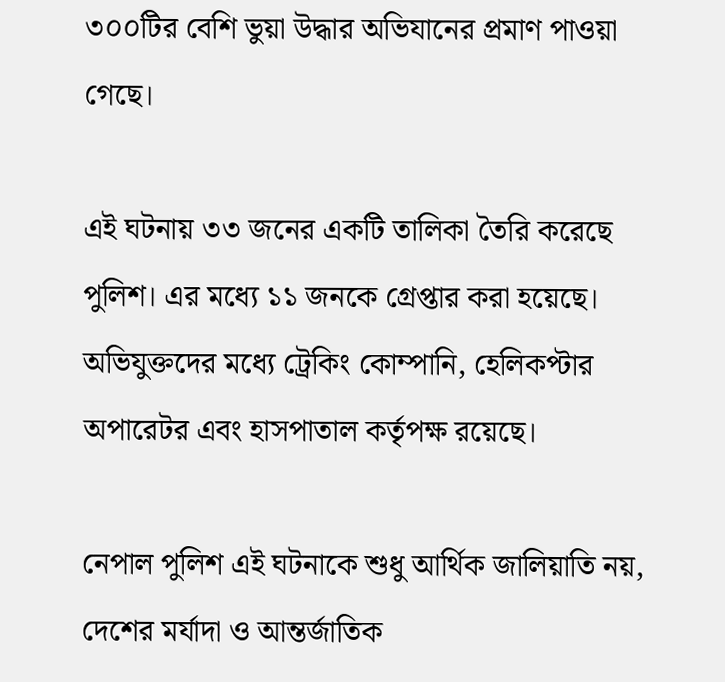৩০০টির বেশি ভুয়া উদ্ধার অভিযানের প্রমাণ পাওয়া গেছে।

এই ঘটনায় ৩৩ জনের একটি তালিকা তৈরি করেছে পুলিশ। এর মধ্যে ১১ জনকে গ্রেপ্তার করা হয়েছে। অভিযুক্তদের মধ্যে ট্রেকিং কোম্পানি, হেলিকপ্টার অপারেটর এবং হাসপাতাল কর্তৃপক্ষ রয়েছে।

নেপাল পুলিশ এই ঘটনাকে শুধু আর্থিক জালিয়াতি নয়, দেশের মর্যাদা ও আন্তর্জাতিক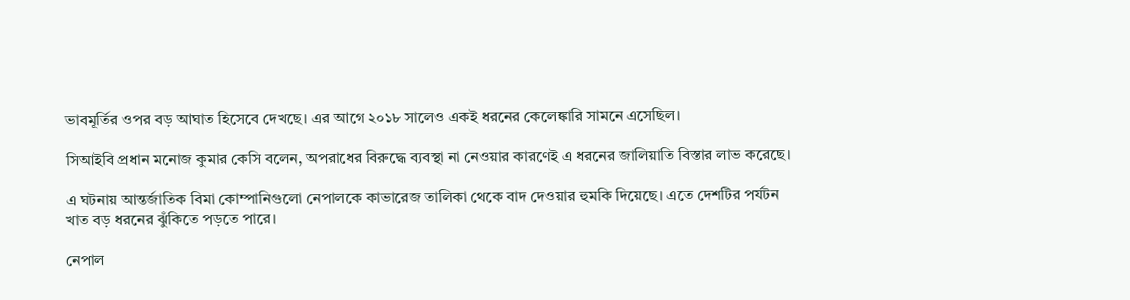ভাবমূর্তির ওপর বড় আঘাত হিসেবে দেখছে। এর আগে ২০১৮ সালেও একই ধরনের কেলেঙ্কারি সামনে এসেছিল।

সিআইবি প্রধান মনোজ কুমার কেসি বলেন, অপরাধের বিরুদ্ধে ব্যবস্থা না নেওয়ার কারণেই এ ধরনের জালিয়াতি বিস্তার লাভ করেছে।

এ ঘটনায় আন্তর্জাতিক বিমা কোম্পানিগুলো নেপালকে কাভারেজ তালিকা থেকে বাদ দেওয়ার হুমকি দিয়েছে। এতে দেশটির পর্যটন খাত বড় ধরনের ঝুঁকিতে পড়তে পারে।

নেপাল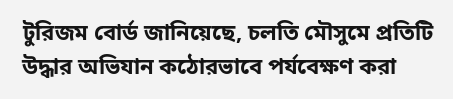টুরিজম বোর্ড জানিয়েছে, চলতি মৌসুমে প্রতিটি উদ্ধার অভিযান কঠোরভাবে পর্যবেক্ষণ করা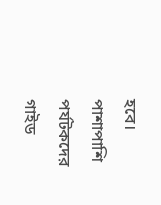হবে। পাশাপাশি পর্যটকদের গাইড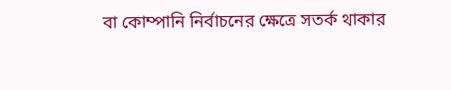বা কোম্পানি নির্বাচনের ক্ষেত্রে সতর্ক থাকার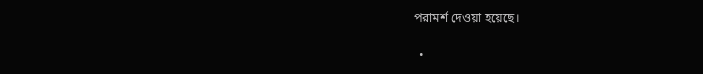পরামর্শ দেওয়া হয়েছে।

  •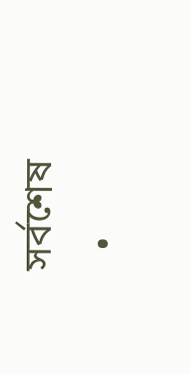সর্বশেষ
  •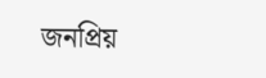জনপ্রিয়